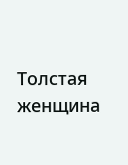Толстая женщина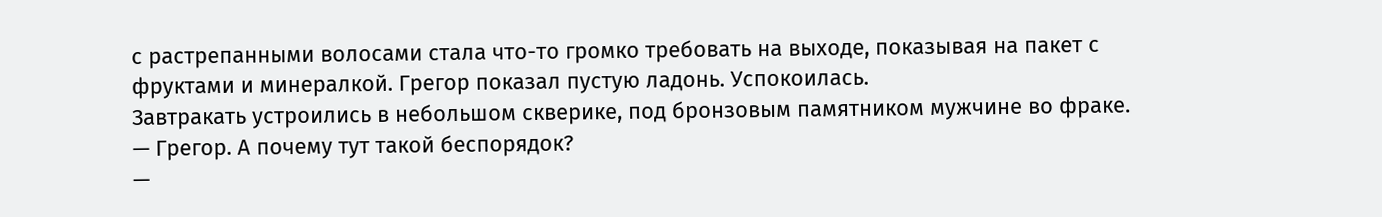с растрепанными волосами стала что-то громко требовать на выходе, показывая на пакет с фруктами и минералкой. Грегор показал пустую ладонь. Успокоилась.
Завтракать устроились в небольшом скверике, под бронзовым памятником мужчине во фраке.
— Грегор. А почему тут такой беспорядок?
—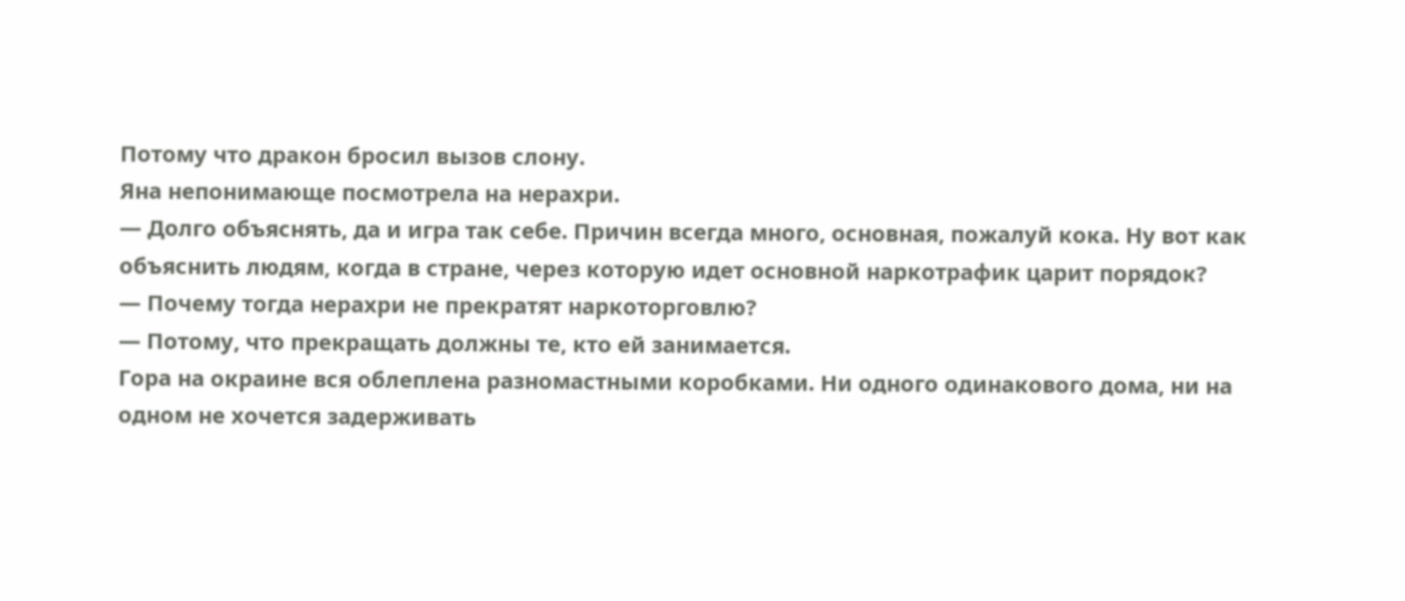Потому что дракон бросил вызов слону.
Яна непонимающе посмотрела на нерахри.
— Долго объяснять, да и игра так себе. Причин всегда много, основная, пожалуй кока. Ну вот как объяснить людям, когда в стране, через которую идет основной наркотрафик царит порядок?
— Почему тогда нерахри не прекратят наркоторговлю?
— Потому, что прекращать должны те, кто ей занимается.
Гора на окраине вся облеплена разномастными коробками. Ни одного одинакового дома, ни на одном не хочется задерживать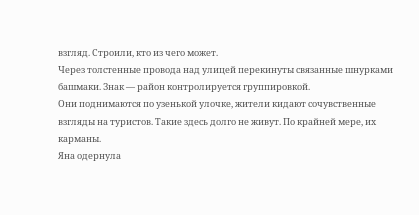взгляд. Строили, кто из чего может.
Через толстенные провода над улицей перекинуты связанные шнурками башмаки. Знак — район контролируется группировкой.
Они поднимаются по узенькой улочке, жители кидают сочувственные взгляды на туристов. Такие здесь долго не живут. По крайней мере, их карманы.
Яна одернула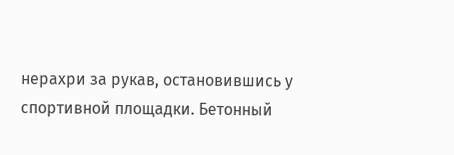нерахри за рукав, остановившись у спортивной площадки. Бетонный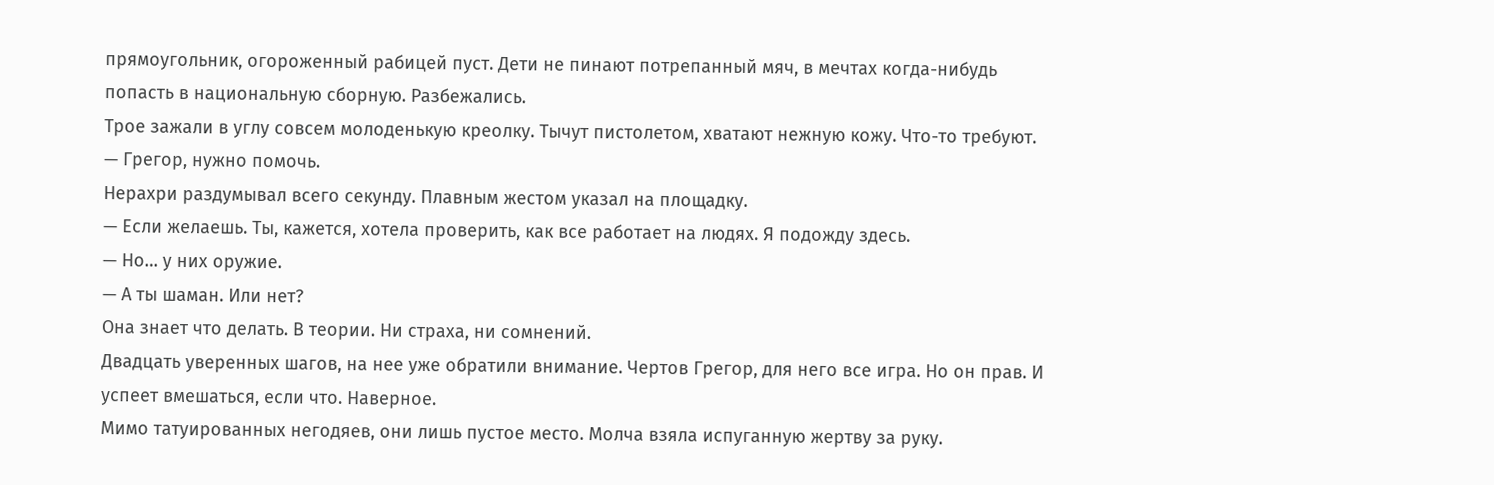прямоугольник, огороженный рабицей пуст. Дети не пинают потрепанный мяч, в мечтах когда-нибудь попасть в национальную сборную. Разбежались.
Трое зажали в углу совсем молоденькую креолку. Тычут пистолетом, хватают нежную кожу. Что-то требуют.
— Грегор, нужно помочь.
Нерахри раздумывал всего секунду. Плавным жестом указал на площадку.
— Если желаешь. Ты, кажется, хотела проверить, как все работает на людях. Я подожду здесь.
— Но… у них оружие.
— А ты шаман. Или нет?
Она знает что делать. В теории. Ни страха, ни сомнений.
Двадцать уверенных шагов, на нее уже обратили внимание. Чертов Грегор, для него все игра. Но он прав. И успеет вмешаться, если что. Наверное.
Мимо татуированных негодяев, они лишь пустое место. Молча взяла испуганную жертву за руку.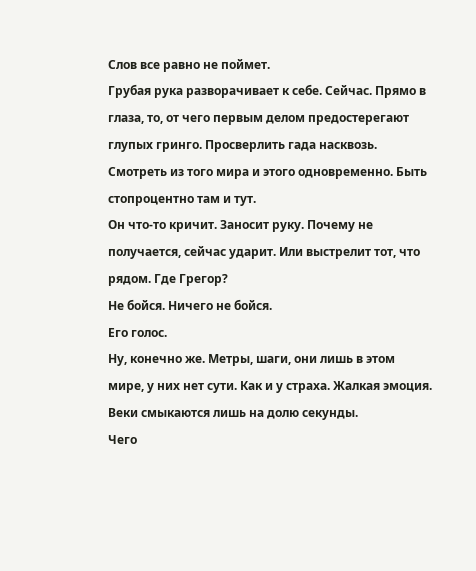Слов все равно не поймет.
Грубая рука разворачивает к себе. Сейчас. Прямо в глаза, то, от чего первым делом предостерегают глупых гринго. Просверлить гада насквозь. Смотреть из того мира и этого одновременно. Быть стопроцентно там и тут.
Он что-то кричит. Заносит руку. Почему не получается, сейчас ударит. Или выстрелит тот, что рядом. Где Грегор?
Не бойся. Ничего не бойся.
Его голос.
Ну, конечно же. Метры, шаги, они лишь в этом мире, у них нет сути. Как и у страха. Жалкая эмоция.
Веки смыкаются лишь на долю секунды.
Чего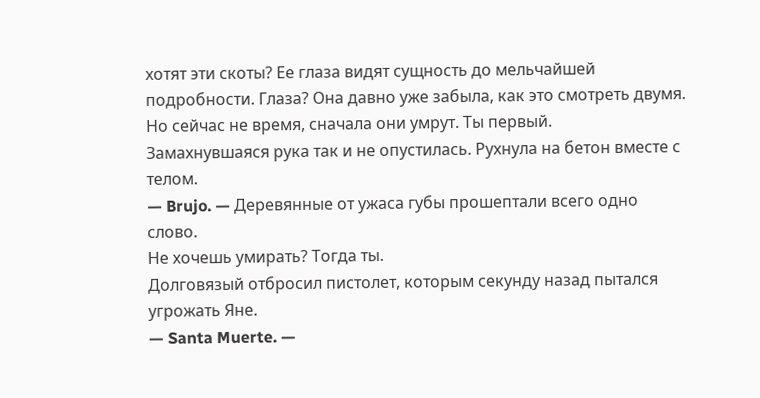хотят эти скоты? Ее глаза видят сущность до мельчайшей подробности. Глаза? Она давно уже забыла, как это смотреть двумя. Но сейчас не время, сначала они умрут. Ты первый.
Замахнувшаяся рука так и не опустилась. Рухнула на бетон вместе с телом.
— Brujo. — Деревянные от ужаса губы прошептали всего одно слово.
Не хочешь умирать? Тогда ты.
Долговязый отбросил пистолет, которым секунду назад пытался угрожать Яне.
— Santa Muerte. —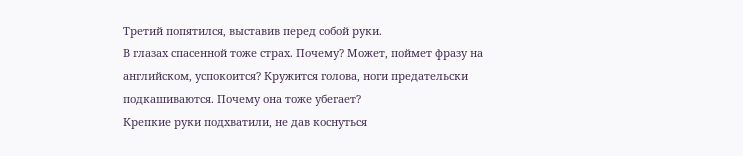Третий попятился, выставив перед собой руки.
В глазах спасенной тоже страх. Почему? Может, поймет фразу на английском, успокоится? Кружится голова, ноги предательски подкашиваются. Почему она тоже убегает?
Крепкие руки подхватили, не дав коснуться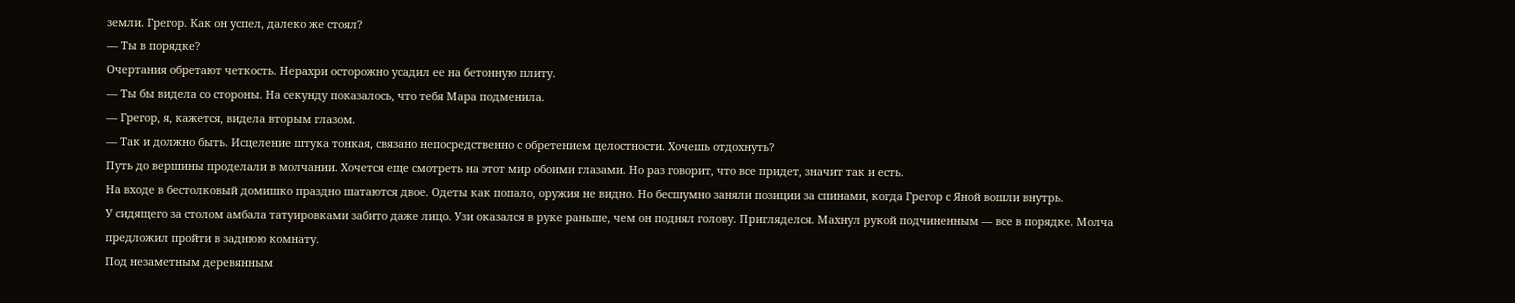земли. Грегор. Как он успел, далеко же стоял?
— Ты в порядке?
Очертания обретают четкость. Нерахри осторожно усадил ее на бетонную плиту.
— Ты бы видела со стороны. На секунду показалось, что тебя Мара подменила.
— Грегор, я, кажется, видела вторым глазом.
— Так и должно быть. Исцеление штука тонкая, связано непосредственно с обретением целостности. Хочешь отдохнуть?
Путь до вершины проделали в молчании. Хочется еще смотреть на этот мир обоими глазами. Но раз говорит, что все придет, значит так и есть.
На входе в бестолковый домишко праздно шатаются двое. Одеты как попало, оружия не видно. Но бесшумно заняли позиции за спинами, когда Грегор с Яной вошли внутрь.
У сидящего за столом амбала татуировками забито даже лицо. Узи оказался в руке раньше, чем он поднял голову. Пригляделся. Махнул рукой подчиненным — все в порядке. Молча предложил пройти в заднюю комнату.
Под незаметным деревянным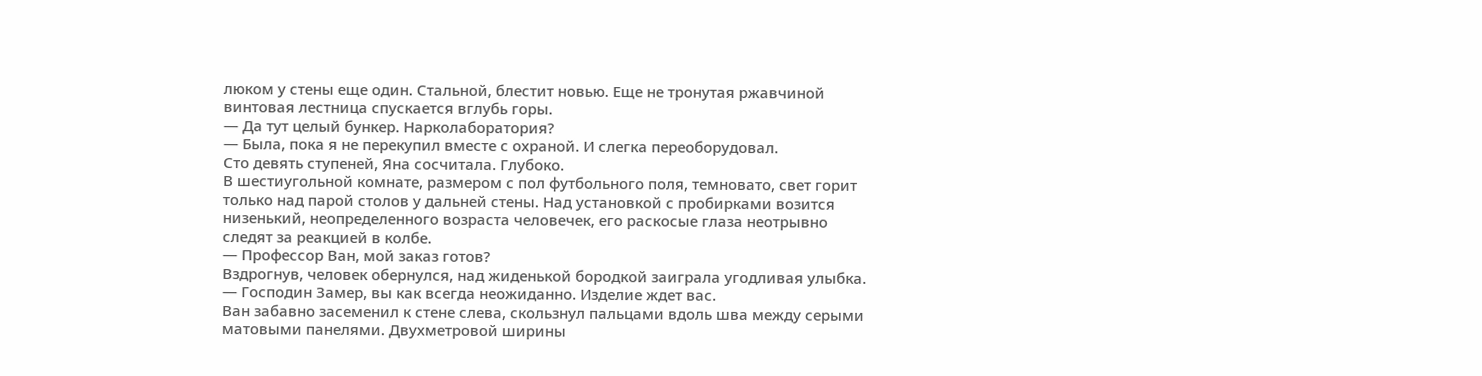люком у стены еще один. Стальной, блестит новью. Еще не тронутая ржавчиной винтовая лестница спускается вглубь горы.
— Да тут целый бункер. Нарколаборатория?
— Была, пока я не перекупил вместе с охраной. И слегка переоборудовал.
Сто девять ступеней, Яна сосчитала. Глубоко.
В шестиугольной комнате, размером с пол футбольного поля, темновато, свет горит только над парой столов у дальней стены. Над установкой с пробирками возится низенький, неопределенного возраста человечек, его раскосые глаза неотрывно следят за реакцией в колбе.
— Профессор Ван, мой заказ готов?
Вздрогнув, человек обернулся, над жиденькой бородкой заиграла угодливая улыбка.
— Господин Замер, вы как всегда неожиданно. Изделие ждет вас.
Ван забавно засеменил к стене слева, скользнул пальцами вдоль шва между серыми матовыми панелями. Двухметровой ширины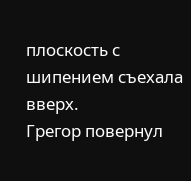плоскость с шипением съехала вверх.
Грегор повернул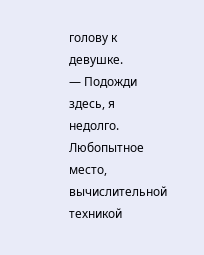голову к девушке.
— Подожди здесь, я недолго.
Любопытное место, вычислительной техникой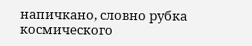напичкано, словно рубка космического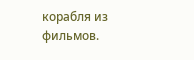корабля из фильмов.